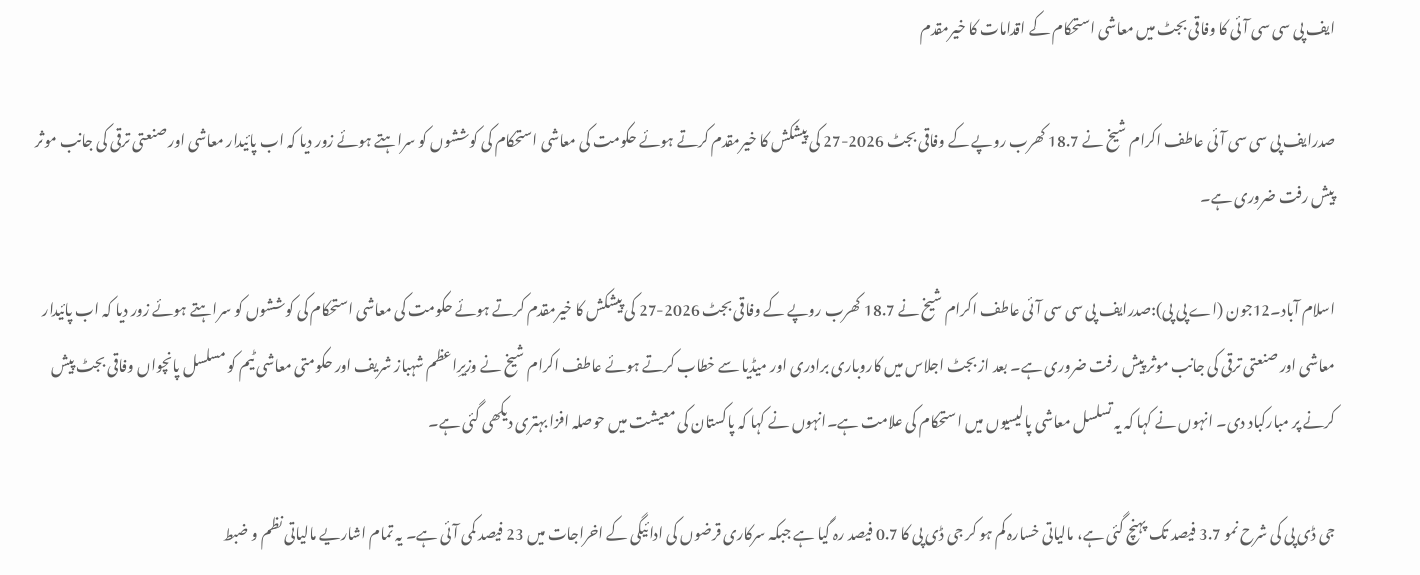ایف پی سی سی آئی کا وفاقی بجٹ میں معاشی استحکام کے اقدامات کا خیرمقدم

صدرایف پی سی سی آئی عاطف اکرام شیخ نے 18.7 کھرب روپے کے وفاقی بجٹ 2026-27 کی پیشکش کا خیرمقدم کرتے ہوئے حکومت کی معاشی استحکام کی کوششوں کو سراہتے ہوئے زور دیا کہ اب پائیدار معاشی اور صنعتی ترقی کی جانب موثر پیش رفت ضروری ہے۔

اسلام آباد۔12جون (اے پی پی):صدرایف پی سی سی آئی عاطف اکرام شیخ نے 18.7 کھرب روپے کے وفاقی بجٹ 2026-27 کی پیشکش کا خیرمقدم کرتے ہوئے حکومت کی معاشی استحکام کی کوششوں کو سراہتے ہوئے زور دیا کہ اب پائیدار معاشی اور صنعتی ترقی کی جانب موثر پیش رفت ضروری ہے۔ بعد از بجٹ اجلاس میں کاروباری برادری اور میڈیا سے خطاب کرتے ہوئے عاطف اکرام شیخ نے وزیرِاعظم شہباز شریف اور حکومتی معاشی ٹیم کو مسلسل پانچواں وفاقی بجٹ پیش کرنے پر مبارکباد دی۔ انہوں نے کہا کہ یہ تسلسل معاشی پالیسیوں میں استحکام کی علامت ہے۔انہوں نے کہا کہ پاکستان کی معیشت میں حوصلہ افزا بہتری دیکھی گئی ہے۔

جی ڈی پی کی شرح نمو 3.7 فیصد تک پہنچ گئی ہے، مالیاتی خسارہ کم ہو کر جی ڈی پی کا 0.7 فیصد رہ گیا ہے جبکہ سرکاری قرضوں کی ادائیگی کے اخراجات میں 23 فیصد کمی آئی ہے۔ یہ تمام اشاریے مالیاتی نظم و ضبط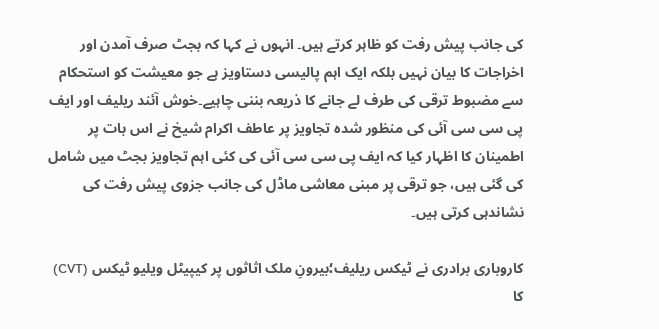کی جانب پیش رفت کو ظاہر کرتے ہیں۔ انہوں نے کہا کہ بجٹ صرف آمدن اور اخراجات کا بیان نہیں بلکہ ایک اہم پالیسی دستاویز ہے جو معیشت کو استحکام سے مضبوط ترقی کی طرف لے جانے کا ذریعہ بننی چاہیے۔خوش آئند ریلیف اور ایف پی سی سی آئی کی منظور شدہ تجاویز پر عاطف اکرام شیخ نے اس بات پر اطمینان کا اظہار کیا کہ ایف پی سی سی آئی کی کئی اہم تجاویز بجٹ میں شامل کی گئی ہیں، جو ترقی پر مبنی معاشی ماڈل کی جانب جزوی پیش رفت کی نشاندہی کرتی ہیں۔

کاروباری برادری نے ٹیکس ریلیف؛بیرونِ ملک اثاثوں پر کیپیٹل ویلیو ٹیکس (CVT) کا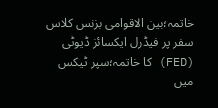خاتمہ؛بین الاقوامی بزنس کلاس سفر پر فیڈرل ایکسائز ڈیوٹی (FED) کا خاتمہ؛سپر ٹیکس میں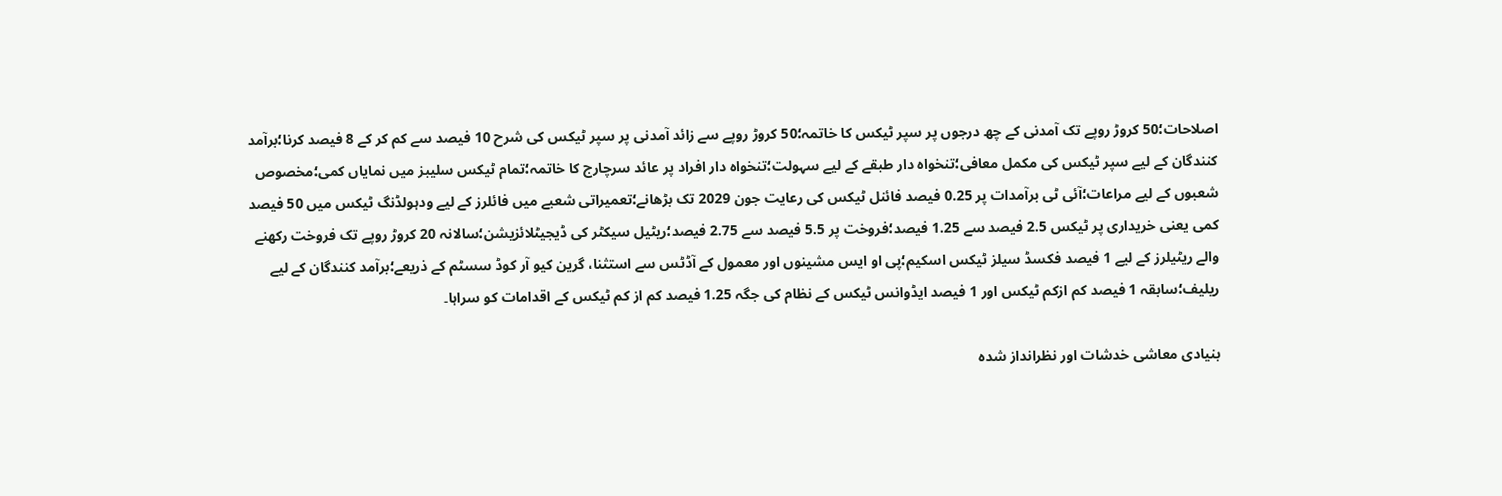اصلاحات؛50 کروڑ روپے تک آمدنی کے چھ درجوں پر سپر ٹیکس کا خاتمہ؛50 کروڑ روپے سے زائد آمدنی پر سپر ٹیکس کی شرح 10 فیصد سے کم کر کے 8 فیصد کرنا؛برآمد کنندگان کے لیے سپر ٹیکس کی مکمل معافی؛تنخواہ دار طبقے کے لیے سہولت؛تنخواہ دار افراد پر عائد سرچارج کا خاتمہ؛تمام ٹیکس سلیبز میں نمایاں کمی؛مخصوص شعبوں کے لیے مراعات؛آئی ٹی برآمدات پر 0.25 فیصد فائنل ٹیکس کی رعایت جون 2029 تک بڑھانے؛تعمیراتی شعبے میں فائلرز کے لیے ودہولڈنگ ٹیکس میں 50 فیصد کمی یعنی خریداری پر ٹیکس 2.5 فیصد سے 1.25 فیصد؛فروخت پر 5.5 فیصد سے 2.75 فیصد؛ریٹیل سیکٹر کی ڈیجیٹلائزیشن؛سالانہ 20 کروڑ روپے تک فروخت رکھنے والے ریٹیلرز کے لیے 1 فیصد فکسڈ سیلز ٹیکس اسکیم؛پی او ایس مشینوں اور معمول کے آڈٹس سے استثنا، گرین کیو آر کوڈ سسٹم کے ذریعے؛برآمد کنندگان کے لیے ریلیف؛سابقہ 1 فیصد کم ازکم ٹیکس اور 1 فیصد ایڈوانس ٹیکس کے نظام کی جگہ 1.25 فیصد کم از کم ٹیکس کے اقدامات کو سراہا۔

بنیادی معاشی خدشات اور نظرانداز شدہ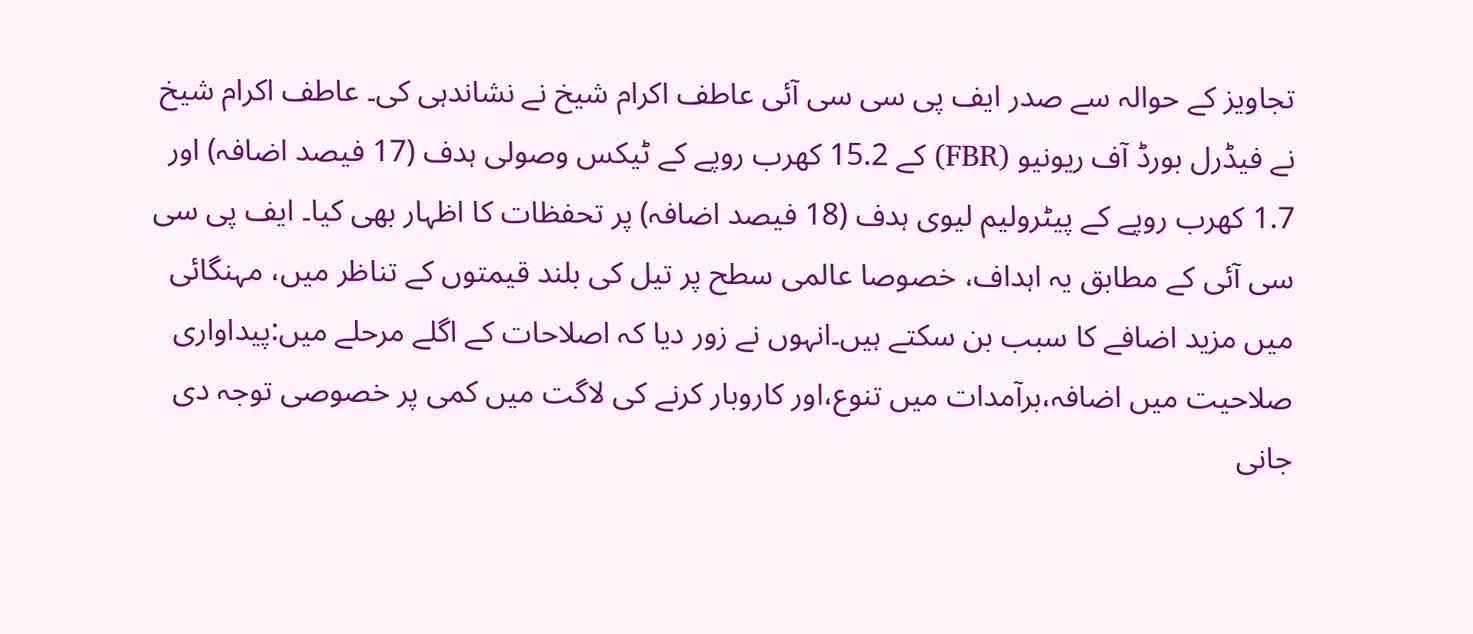تجاویز کے حوالہ سے صدر ایف پی سی سی آئی عاطف اکرام شیخ نے نشاندہی کی۔ عاطف اکرام شیخ نے فیڈرل بورڈ آف ریونیو (FBR) کے 15.2 کھرب روپے کے ٹیکس وصولی ہدف (17 فیصد اضافہ) اور 1.7 کھرب روپے کے پیٹرولیم لیوی ہدف (18 فیصد اضافہ) پر تحفظات کا اظہار بھی کیا۔ ایف پی سی سی آئی کے مطابق یہ اہداف، خصوصا عالمی سطح پر تیل کی بلند قیمتوں کے تناظر میں، مہنگائی میں مزید اضافے کا سبب بن سکتے ہیں۔انہوں نے زور دیا کہ اصلاحات کے اگلے مرحلے میں:پیداواری صلاحیت میں اضافہ،برآمدات میں تنوع،اور کاروبار کرنے کی لاگت میں کمی پر خصوصی توجہ دی جانی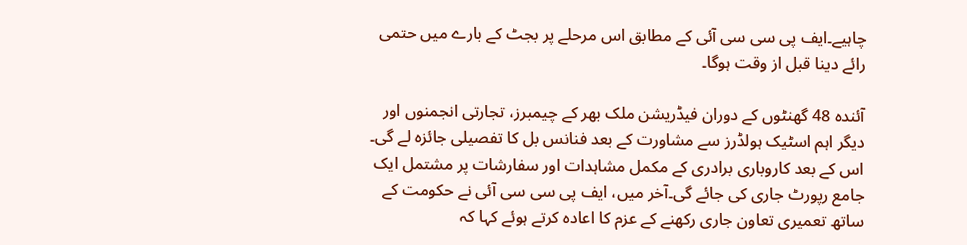چاہیے۔ایف پی سی سی آئی کے مطابق اس مرحلے پر بجٹ کے بارے میں حتمی رائے دینا قبل از وقت ہوگا۔

آئندہ 48 گھنٹوں کے دوران فیڈریشن ملک بھر کے چیمبرز، تجارتی انجمنوں اور دیگر اہم اسٹیک ہولڈرز سے مشاورت کے بعد فنانس بل کا تفصیلی جائزہ لے گی۔ اس کے بعد کاروباری برادری کے مکمل مشاہدات اور سفارشات پر مشتمل ایک جامع رپورٹ جاری کی جائے گی۔آخر میں، ایف پی سی سی آئی نے حکومت کے ساتھ تعمیری تعاون جاری رکھنے کے عزم کا اعادہ کرتے ہوئے کہا کہ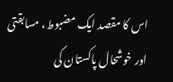اس کا مقصد ایک مضبوط، مسابقتی اور خوشحال پاکستان کی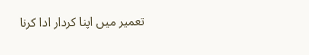تعمیر میں اپنا کردار ادا کرنا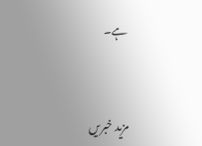ہے۔



مزید خبریں